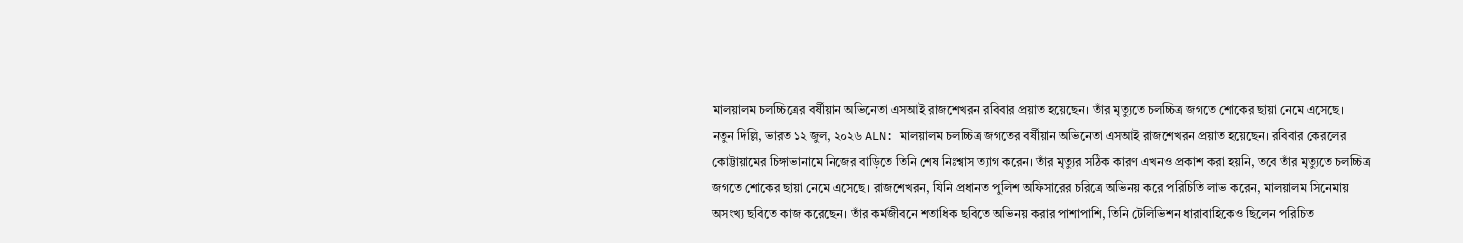মালয়ালম চলচ্চিত্রের বর্ষীয়ান অভিনেতা এসআই রাজশেখরন রবিবার প্রয়াত হয়েছেন। তাঁর মৃত্যুতে চলচ্চিত্র জগতে শোকের ছায়া নেমে এসেছে।
নতুন দিল্লি, ভারত ১২ জুল, ২০২৬ ALN: মালয়ালম চলচ্চিত্র জগতের বর্ষীয়ান অভিনেতা এসআই রাজশেখরন প্রয়াত হয়েছেন। রবিবার কেরলের কোট্টায়ামের চিঙ্গাভানামে নিজের বাড়িতে তিনি শেষ নিঃশ্বাস ত্যাগ করেন। তাঁর মৃত্যুর সঠিক কারণ এখনও প্রকাশ করা হয়নি, তবে তাঁর মৃত্যুতে চলচ্চিত্র জগতে শোকের ছায়া নেমে এসেছে। রাজশেখরন, যিনি প্রধানত পুলিশ অফিসারের চরিত্রে অভিনয় করে পরিচিতি লাভ করেন, মালয়ালম সিনেমায় অসংখ্য ছবিতে কাজ করেছেন। তাঁর কর্মজীবনে শতাধিক ছবিতে অভিনয় করার পাশাপাশি, তিনি টেলিভিশন ধারাবাহিকেও ছিলেন পরিচিত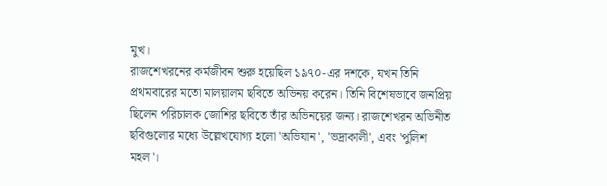মুখ।
রাজশেখরনের কর্মজীবন শুরু হয়েছিল ১৯৭০-এর দশকে, যখন তিনি প্রথমবারের মতো মালয়ালম ছবিতে অভিনয় করেন। তিনি বিশেষভাবে জনপ্রিয় ছিলেন পরিচালক জোশির ছবিতে তাঁর অভিনয়ের জন্য। রাজশেখরন অভিনীত ছবিগুলোর মধ্যে উল্লেখযোগ্য হলো 'অভিযান', 'ভদ্রাকালী', এবং 'পুলিশ মহল'।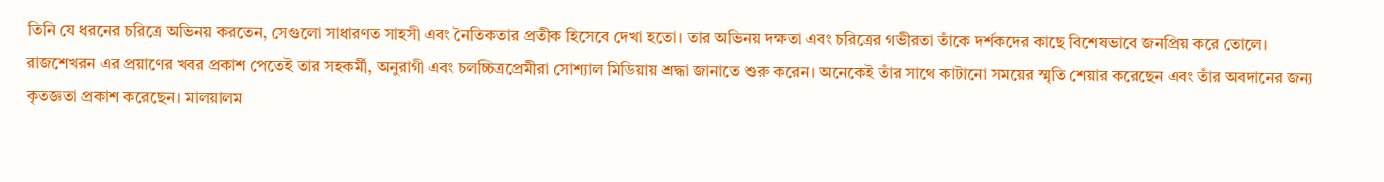তিনি যে ধরনের চরিত্রে অভিনয় করতেন, সেগুলো সাধারণত সাহসী এবং নৈতিকতার প্রতীক হিসেবে দেখা হতো। তার অভিনয় দক্ষতা এবং চরিত্রের গভীরতা তাঁকে দর্শকদের কাছে বিশেষভাবে জনপ্রিয় করে তোলে।
রাজশেখরন এর প্রয়াণের খবর প্রকাশ পেতেই তার সহকর্মী, অনুরাগী এবং চলচ্চিত্রপ্রেমীরা সোশ্যাল মিডিয়ায় শ্রদ্ধা জানাতে শুরু করেন। অনেকেই তাঁর সাথে কাটানো সময়ের স্মৃতি শেয়ার করেছেন এবং তাঁর অবদানের জন্য কৃতজ্ঞতা প্রকাশ করেছেন। মালয়ালম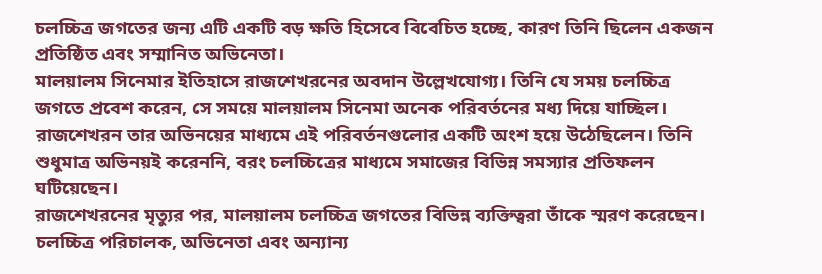চলচ্চিত্র জগতের জন্য এটি একটি বড় ক্ষতি হিসেবে বিবেচিত হচ্ছে, কারণ তিনি ছিলেন একজন প্রতিষ্ঠিত এবং সম্মানিত অভিনেতা।
মালয়ালম সিনেমার ইতিহাসে রাজশেখরনের অবদান উল্লেখযোগ্য। তিনি যে সময় চলচ্চিত্র জগতে প্রবেশ করেন, সে সময়ে মালয়ালম সিনেমা অনেক পরিবর্তনের মধ্য দিয়ে যাচ্ছিল। রাজশেখরন তার অভিনয়ের মাধ্যমে এই পরিবর্তনগুলোর একটি অংশ হয়ে উঠেছিলেন। তিনি শুধুমাত্র অভিনয়ই করেননি, বরং চলচ্চিত্রের মাধ্যমে সমাজের বিভিন্ন সমস্যার প্রতিফলন ঘটিয়েছেন।
রাজশেখরনের মৃত্যুর পর, মালয়ালম চলচ্চিত্র জগতের বিভিন্ন ব্যক্তিত্বরা তাঁকে স্মরণ করেছেন। চলচ্চিত্র পরিচালক, অভিনেতা এবং অন্যান্য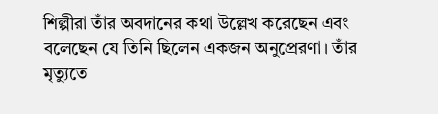শিল্পীরা তাঁর অবদানের কথা উল্লেখ করেছেন এবং বলেছেন যে তিনি ছিলেন একজন অনুপ্রেরণা। তাঁর মৃত্যুতে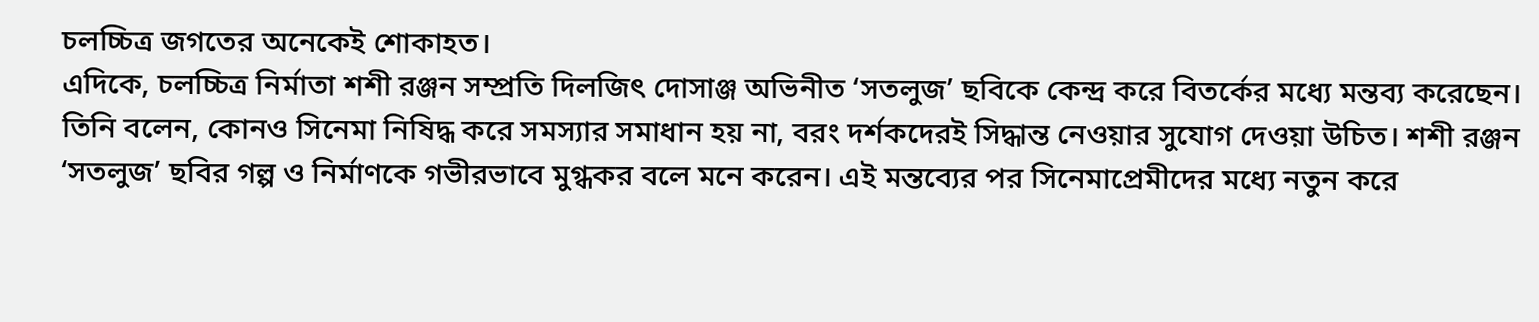চলচ্চিত্র জগতের অনেকেই শোকাহত।
এদিকে, চলচ্চিত্র নির্মাতা শশী রঞ্জন সম্প্রতি দিলজিৎ দোসাঞ্জ অভিনীত ‘সতলুজ’ ছবিকে কেন্দ্র করে বিতর্কের মধ্যে মন্তব্য করেছেন। তিনি বলেন, কোনও সিনেমা নিষিদ্ধ করে সমস্যার সমাধান হয় না, বরং দর্শকদেরই সিদ্ধান্ত নেওয়ার সুযোগ দেওয়া উচিত। শশী রঞ্জন ‘সতলুজ’ ছবির গল্প ও নির্মাণকে গভীরভাবে মুগ্ধকর বলে মনে করেন। এই মন্তব্যের পর সিনেমাপ্রেমীদের মধ্যে নতুন করে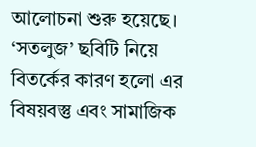আলোচনা শুরু হয়েছে।
‘সতলুজ’ ছবিটি নিয়ে বিতর্কের কারণ হলো এর বিষয়বস্তু এবং সামাজিক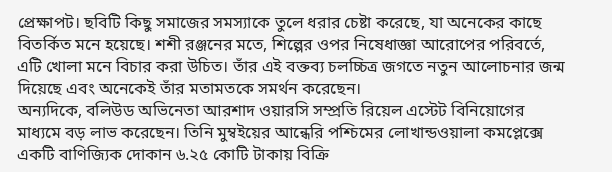প্রেক্ষাপট। ছবিটি কিছু সমাজের সমস্যাকে তুলে ধরার চেষ্টা করেছে, যা অনেকের কাছে বিতর্কিত মনে হয়েছে। শশী রঞ্জনের মতে, শিল্পের ওপর নিষেধাজ্ঞা আরোপের পরিবর্তে, এটি খোলা মনে বিচার করা উচিত। তাঁর এই বক্তব্য চলচ্চিত্র জগতে নতুন আলোচনার জন্ম দিয়েছে এবং অনেকেই তাঁর মতামতকে সমর্থন করেছেন।
অন্যদিকে, বলিউড অভিনেতা আরশাদ ওয়ারসি সম্প্রতি রিয়েল এস্টেট বিনিয়োগের মাধ্যমে বড় লাভ করেছেন। তিনি মুম্বইয়ের আন্ধেরি পশ্চিমের লোখান্ডওয়ালা কমপ্লেক্সে একটি বাণিজ্যিক দোকান ৬.২৫ কোটি টাকায় বিক্রি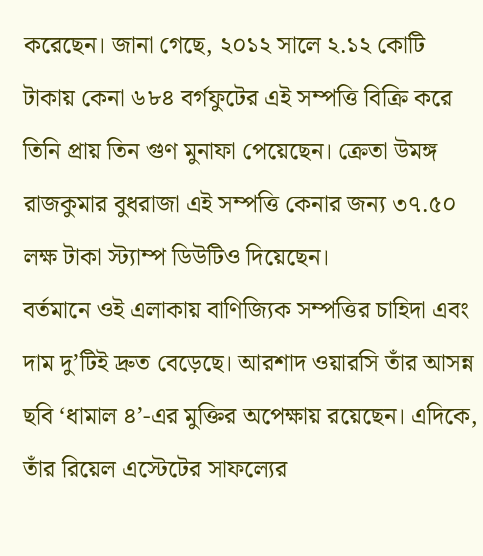করেছেন। জানা গেছে, ২০১২ সালে ২.১২ কোটি টাকায় কেনা ৬৮৪ বর্গফুটের এই সম্পত্তি বিক্রি করে তিনি প্রায় তিন গুণ মুনাফা পেয়েছেন। ক্রেতা উমঙ্গ রাজকুমার বুধরাজা এই সম্পত্তি কেনার জন্য ৩৭.৫০ লক্ষ টাকা স্ট্যাম্প ডিউটিও দিয়েছেন।
বর্তমানে ওই এলাকায় বাণিজ্যিক সম্পত্তির চাহিদা এবং দাম দু’টিই দ্রুত বেড়েছে। আরশাদ ওয়ারসি তাঁর আসন্ন ছবি ‘ধামাল ৪’-এর মুক্তির অপেক্ষায় রয়েছেন। এদিকে, তাঁর রিয়েল এস্টেটের সাফল্যের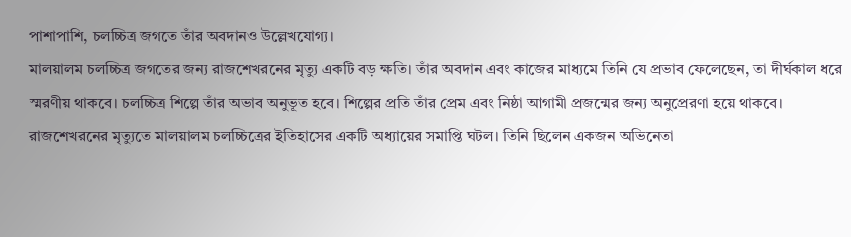পাশাপাশি, চলচ্চিত্র জগতে তাঁর অবদানও উল্লেখযোগ্য।
মালয়ালম চলচ্চিত্র জগতের জন্য রাজশেখরনের মৃত্যু একটি বড় ক্ষতি। তাঁর অবদান এবং কাজের মাধ্যমে তিনি যে প্রভাব ফেলেছেন, তা দীর্ঘকাল ধরে স্মরণীয় থাকবে। চলচ্চিত্র শিল্পে তাঁর অভাব অনুভূত হবে। শিল্পের প্রতি তাঁর প্রেম এবং নিষ্ঠা আগামী প্রজন্মের জন্য অনুপ্রেরণা হয়ে থাকবে।
রাজশেখরনের মৃত্যুতে মালয়ালম চলচ্চিত্রের ইতিহাসের একটি অধ্যায়ের সমাপ্তি ঘটল। তিনি ছিলেন একজন অভিনেতা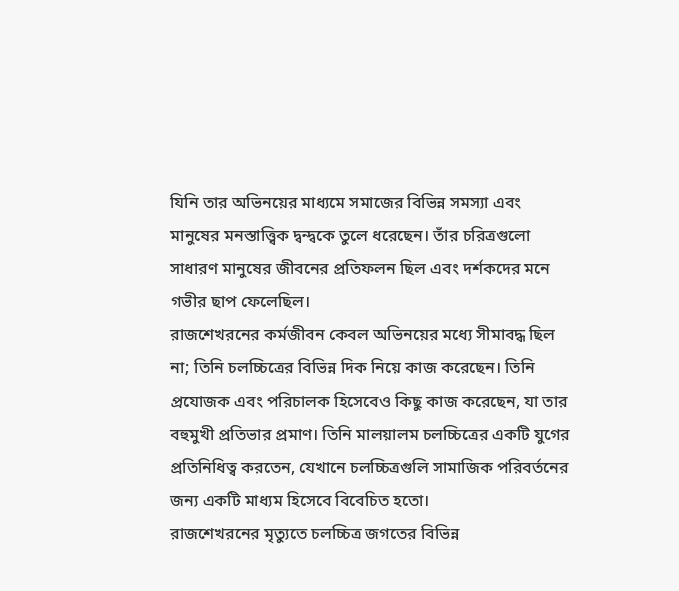যিনি তার অভিনয়ের মাধ্যমে সমাজের বিভিন্ন সমস্যা এবং মানুষের মনস্তাত্ত্বিক দ্বন্দ্বকে তুলে ধরেছেন। তাঁর চরিত্রগুলো সাধারণ মানুষের জীবনের প্রতিফলন ছিল এবং দর্শকদের মনে গভীর ছাপ ফেলেছিল।
রাজশেখরনের কর্মজীবন কেবল অভিনয়ের মধ্যে সীমাবদ্ধ ছিল না; তিনি চলচ্চিত্রের বিভিন্ন দিক নিয়ে কাজ করেছেন। তিনি প্রযোজক এবং পরিচালক হিসেবেও কিছু কাজ করেছেন, যা তার বহুমুখী প্রতিভার প্রমাণ। তিনি মালয়ালম চলচ্চিত্রের একটি যুগের প্রতিনিধিত্ব করতেন, যেখানে চলচ্চিত্রগুলি সামাজিক পরিবর্তনের জন্য একটি মাধ্যম হিসেবে বিবেচিত হতো।
রাজশেখরনের মৃত্যুতে চলচ্চিত্র জগতের বিভিন্ন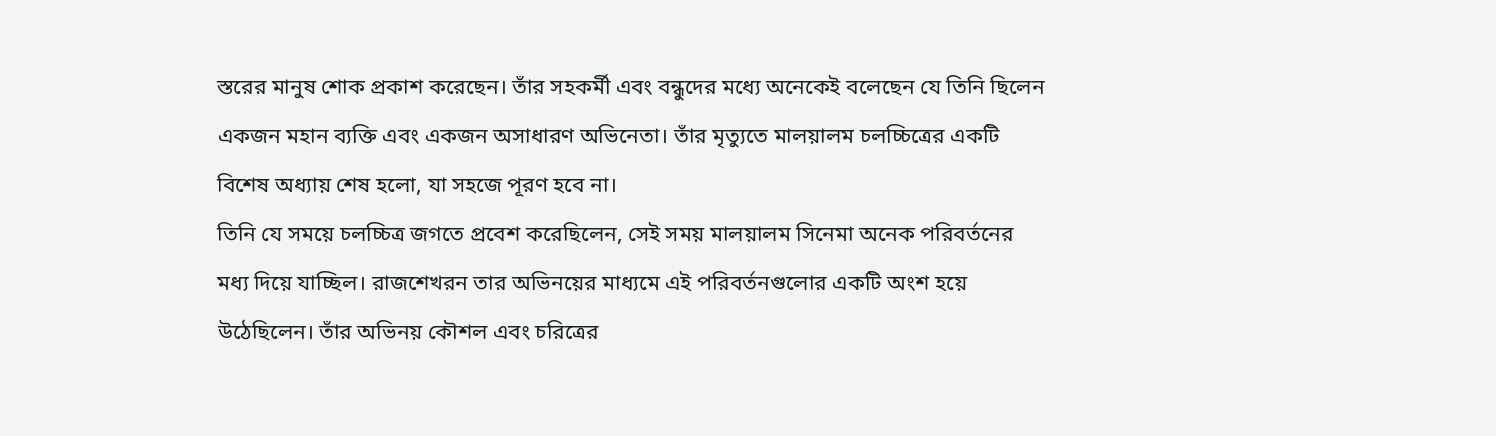স্তরের মানুষ শোক প্রকাশ করেছেন। তাঁর সহকর্মী এবং বন্ধুদের মধ্যে অনেকেই বলেছেন যে তিনি ছিলেন একজন মহান ব্যক্তি এবং একজন অসাধারণ অভিনেতা। তাঁর মৃত্যুতে মালয়ালম চলচ্চিত্রের একটি বিশেষ অধ্যায় শেষ হলো, যা সহজে পূরণ হবে না।
তিনি যে সময়ে চলচ্চিত্র জগতে প্রবেশ করেছিলেন, সেই সময় মালয়ালম সিনেমা অনেক পরিবর্তনের মধ্য দিয়ে যাচ্ছিল। রাজশেখরন তার অভিনয়ের মাধ্যমে এই পরিবর্তনগুলোর একটি অংশ হয়ে উঠেছিলেন। তাঁর অভিনয় কৌশল এবং চরিত্রের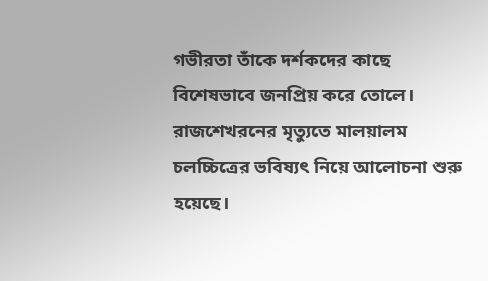গভীরতা তাঁকে দর্শকদের কাছে বিশেষভাবে জনপ্রিয় করে তোলে।
রাজশেখরনের মৃত্যুতে মালয়ালম চলচ্চিত্রের ভবিষ্যৎ নিয়ে আলোচনা শুরু হয়েছে।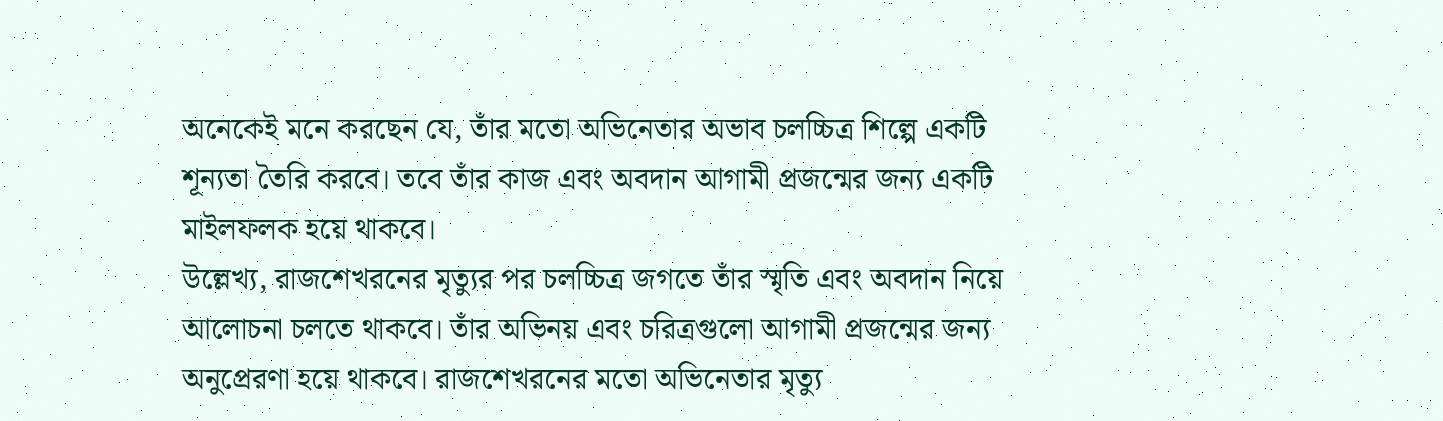অনেকেই মনে করছেন যে, তাঁর মতো অভিনেতার অভাব চলচ্চিত্র শিল্পে একটি শূন্যতা তৈরি করবে। তবে তাঁর কাজ এবং অবদান আগামী প্রজন্মের জন্য একটি মাইলফলক হয়ে থাকবে।
উল্লেখ্য, রাজশেখরনের মৃত্যুর পর চলচ্চিত্র জগতে তাঁর স্মৃতি এবং অবদান নিয়ে আলোচনা চলতে থাকবে। তাঁর অভিনয় এবং চরিত্রগুলো আগামী প্রজন্মের জন্য অনুপ্রেরণা হয়ে থাকবে। রাজশেখরনের মতো অভিনেতার মৃত্যু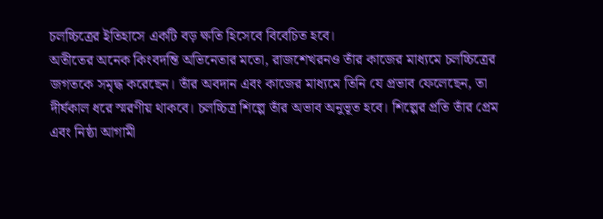চলচ্চিত্রের ইতিহাসে একটি বড় ক্ষতি হিসেবে বিবেচিত হবে।
অতীতের অনেক কিংবদন্তি অভিনেতার মতো, রাজশেখরনও তাঁর কাজের মাধ্যমে চলচ্চিত্রের জগতকে সমৃদ্ধ করেছেন। তাঁর অবদান এবং কাজের মাধ্যমে তিনি যে প্রভাব ফেলেছেন, তা দীর্ঘকাল ধরে স্মরণীয় থাকবে। চলচ্চিত্র শিল্পে তাঁর অভাব অনুভূত হবে। শিল্পের প্রতি তাঁর প্রেম এবং নিষ্ঠা আগামী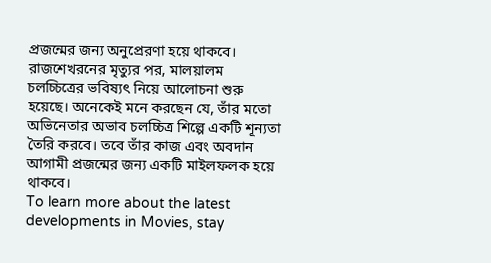প্রজন্মের জন্য অনুপ্রেরণা হয়ে থাকবে।
রাজশেখরনের মৃত্যুর পর, মালয়ালম চলচ্চিত্রের ভবিষ্যৎ নিয়ে আলোচনা শুরু হয়েছে। অনেকেই মনে করছেন যে, তাঁর মতো অভিনেতার অভাব চলচ্চিত্র শিল্পে একটি শূন্যতা তৈরি করবে। তবে তাঁর কাজ এবং অবদান আগামী প্রজন্মের জন্য একটি মাইলফলক হয়ে থাকবে।
To learn more about the latest developments in Movies, stay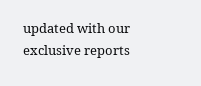updated with our exclusive reports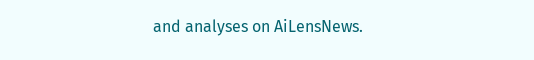and analyses on AiLensNews.